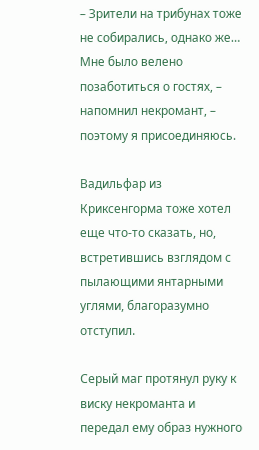– Зрители на трибунах тоже не собирались, однако же… Мне было велено позаботиться о гостях, – напомнил некромант, – поэтому я присоединяюсь.

Вадильфар из Криксенгорма тоже хотел еще что-то сказать, но, встретившись взглядом с пылающими янтарными углями, благоразумно отступил.

Серый маг протянул руку к виску некроманта и передал ему образ нужного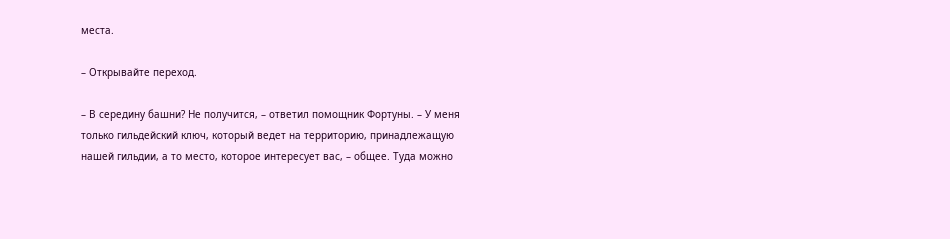места.

– Открывайте переход.

– В середину башни? Не получится, – ответил помощник Фортуны. – У меня только гильдейский ключ, который ведет на территорию, принадлежащую нашей гильдии, а то место, которое интересует вас, – общее. Туда можно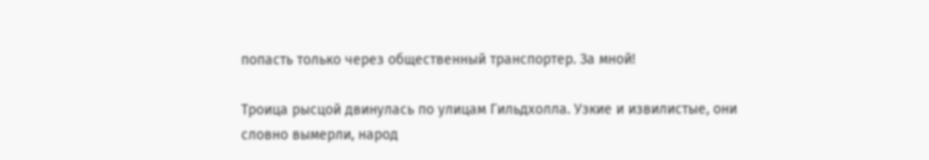попасть только через общественный транспортер. За мной!

Троица рысцой двинулась по улицам Гильдхолла. Узкие и извилистые, они словно вымерли, народ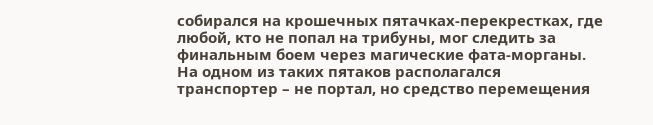собирался на крошечных пятачках-перекрестках, где любой, кто не попал на трибуны, мог следить за финальным боем через магические фата-морганы. На одном из таких пятаков располагался транспортер – не портал, но средство перемещения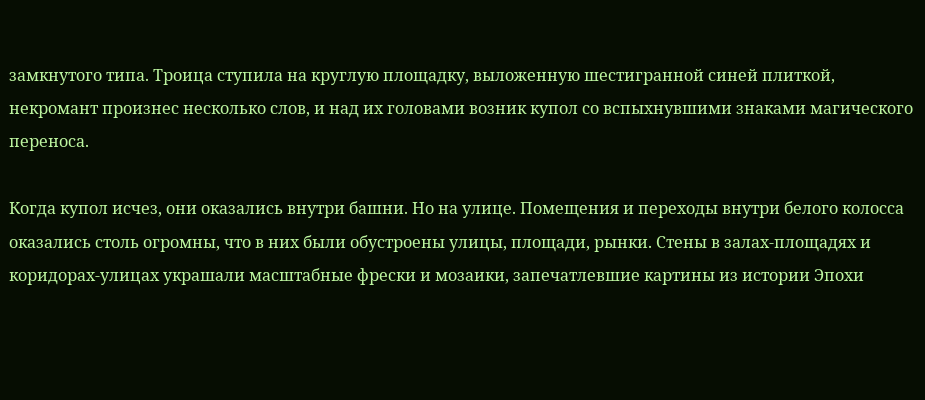замкнутого типа. Троица ступила на круглую площадку, выложенную шестигранной синей плиткой, некромант произнес несколько слов, и над их головами возник купол со вспыхнувшими знаками магического переноса.

Когда купол исчез, они оказались внутри башни. Но на улице. Помещения и переходы внутри белого колосса оказались столь огромны, что в них были обустроены улицы, площади, рынки. Стены в залах-площадях и коридорах-улицах украшали масштабные фрески и мозаики, запечатлевшие картины из истории Эпохи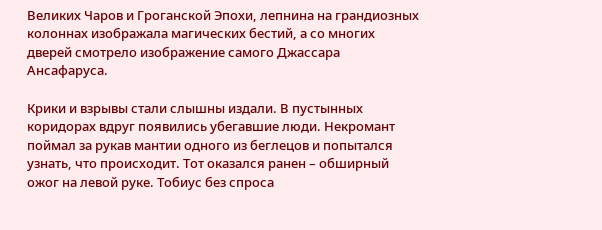Великих Чаров и Гроганской Эпохи, лепнина на грандиозных колоннах изображала магических бестий, а со многих дверей смотрело изображение самого Джассара Ансафаруса.

Крики и взрывы стали слышны издали. В пустынных коридорах вдруг появились убегавшие люди. Некромант поймал за рукав мантии одного из беглецов и попытался узнать, что происходит. Тот оказался ранен – обширный ожог на левой руке. Тобиус без спроса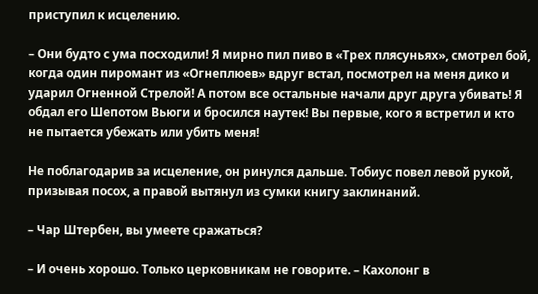приступил к исцелению.

– Они будто с ума посходили! Я мирно пил пиво в «Трех плясуньях», смотрел бой, когда один пиромант из «Огнеплюев» вдруг встал, посмотрел на меня дико и ударил Огненной Стрелой! А потом все остальные начали друг друга убивать! Я обдал его Шепотом Вьюги и бросился наутек! Вы первые, кого я встретил и кто не пытается убежать или убить меня!

Не поблагодарив за исцеление, он ринулся дальше. Тобиус повел левой рукой, призывая посох, а правой вытянул из сумки книгу заклинаний.

– Чар Штербен, вы умеете сражаться?

– И очень хорошо. Только церковникам не говорите. – Кахолонг в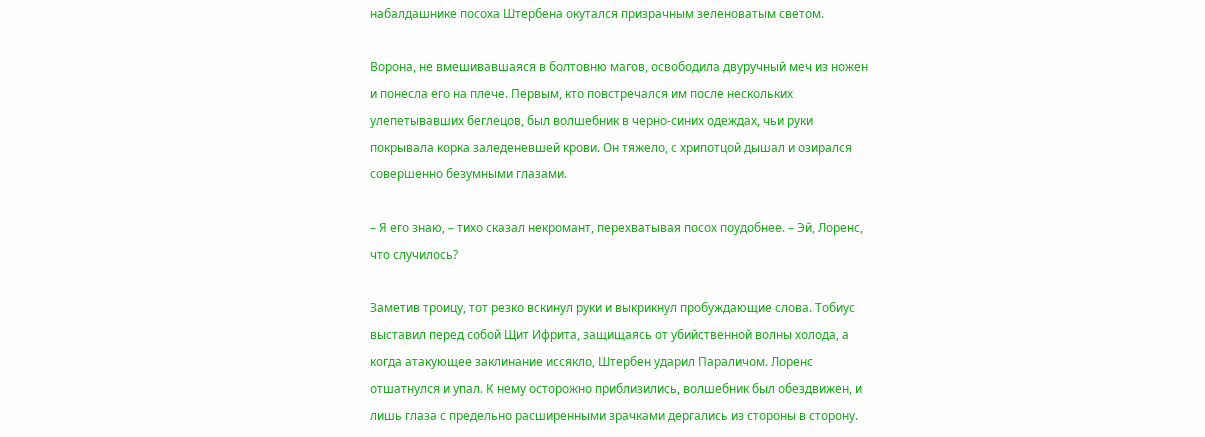набалдашнике посоха Штербена окутался призрачным зеленоватым светом.

Ворона, не вмешивавшаяся в болтовню магов, освободила двуручный меч из ножен и понесла его на плече. Первым, кто повстречался им после нескольких улепетывавших беглецов, был волшебник в черно-синих одеждах, чьи руки покрывала корка заледеневшей крови. Он тяжело, с хрипотцой дышал и озирался совершенно безумными глазами.

– Я его знаю, – тихо сказал некромант, перехватывая посох поудобнее. – Эй, Лоренс, что случилось?

Заметив троицу, тот резко вскинул руки и выкрикнул пробуждающие слова. Тобиус выставил перед собой Щит Ифрита, защищаясь от убийственной волны холода, а когда атакующее заклинание иссякло, Штербен ударил Параличом. Лоренс отшатнулся и упал. К нему осторожно приблизились, волшебник был обездвижен, и лишь глаза с предельно расширенными зрачками дергались из стороны в сторону.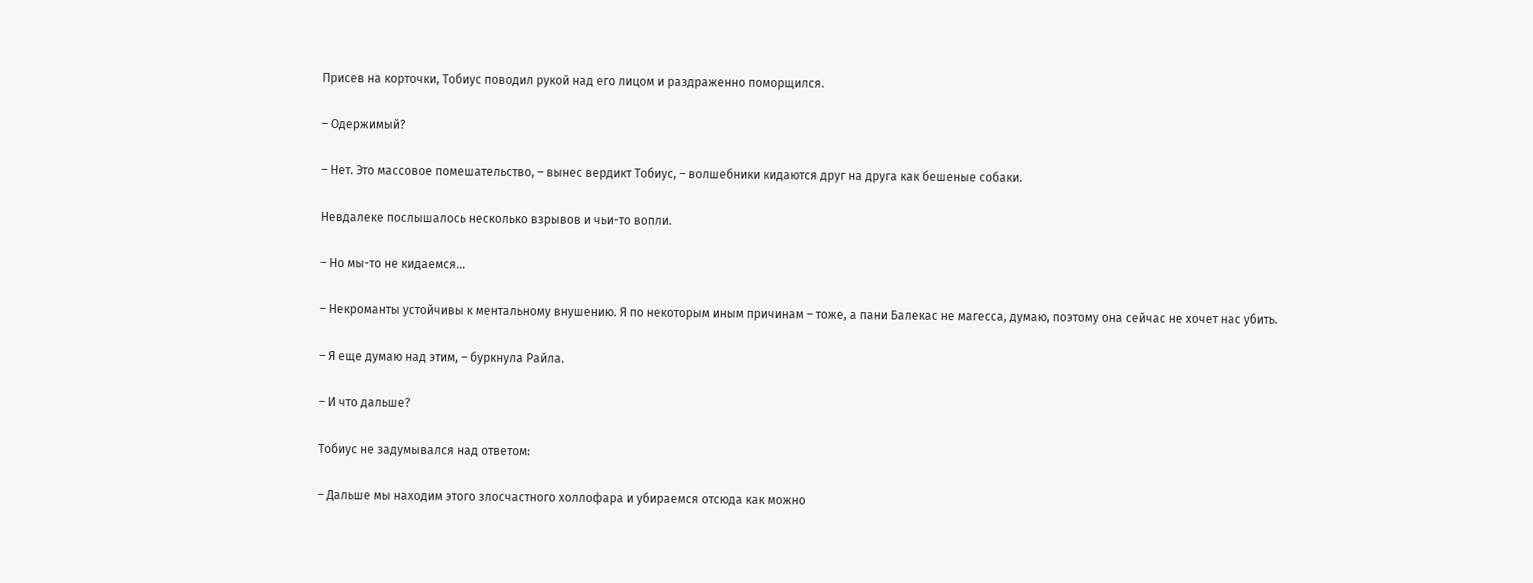Присев на корточки, Тобиус поводил рукой над его лицом и раздраженно поморщился.

– Одержимый?

– Нет. Это массовое помешательство, – вынес вердикт Тобиус, – волшебники кидаются друг на друга как бешеные собаки.

Невдалеке послышалось несколько взрывов и чьи-то вопли.

– Но мы-то не кидаемся…

– Некроманты устойчивы к ментальному внушению. Я по некоторым иным причинам – тоже, а пани Балекас не магесса, думаю, поэтому она сейчас не хочет нас убить.

– Я еще думаю над этим, – буркнула Райла.

– И что дальше?

Тобиус не задумывался над ответом:

– Дальше мы находим этого злосчастного холлофара и убираемся отсюда как можно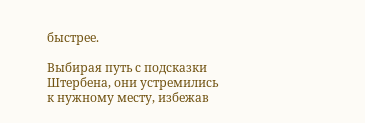быстрее.

Выбирая путь с подсказки Штербена, они устремились к нужному месту, избежав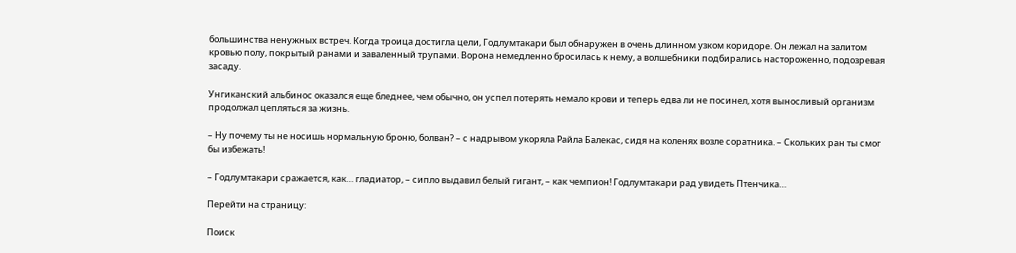большинства ненужных встреч. Когда троица достигла цели, Годлумтакари был обнаружен в очень длинном узком коридоре. Он лежал на залитом кровью полу, покрытый ранами и заваленный трупами. Ворона немедленно бросилась к нему, а волшебники подбирались настороженно, подозревая засаду.

Унгиканский альбинос оказался еще бледнее, чем обычно, он успел потерять немало крови и теперь едва ли не посинел, хотя выносливый организм продолжал цепляться за жизнь.

– Ну почему ты не носишь нормальную броню, болван? – с надрывом укоряла Райла Балекас, сидя на коленях возле соратника. – Скольких ран ты смог бы избежать!

– Годлумтакари сражается, как… гладиатор, – сипло выдавил белый гигант, – как чемпион! Годлумтакари рад увидеть Птенчика…

Перейти на страницу:

Поиск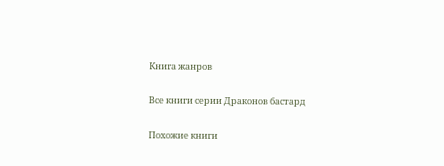Книга жанров

Все книги серии Драконов бастард

Похожие книги